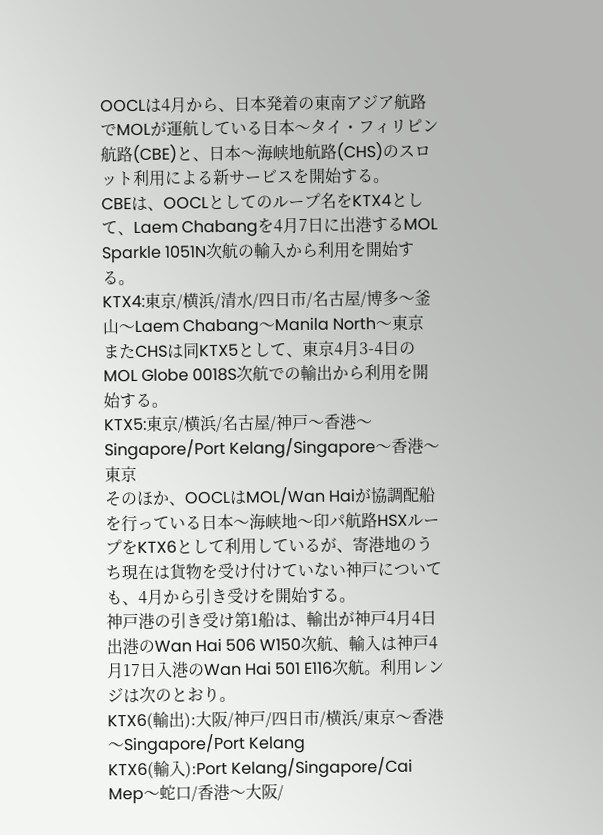OOCLは4月から、日本発着の東南アジア航路でMOLが運航している日本〜タイ・フィリピン航路(CBE)と、日本〜海峡地航路(CHS)のスロット利用による新サービスを開始する。
CBEは、OOCLとしてのループ名をKTX4として、Laem Chabangを4月7日に出港するMOL Sparkle 1051N次航の輸入から利用を開始する。
KTX4:東京/横浜/清水/四日市/名古屋/博多〜釜山〜Laem Chabang〜Manila North〜東京
またCHSは同KTX5として、東京4月3-4日のMOL Globe 0018S次航での輸出から利用を開始する。
KTX5:東京/横浜/名古屋/神戸〜香港〜Singapore/Port Kelang/Singapore〜香港〜東京
そのほか、OOCLはMOL/Wan Haiが協調配船を行っている日本〜海峡地〜印パ航路HSXループをKTX6として利用しているが、寄港地のうち現在は貨物を受け付けていない神戸についても、4月から引き受けを開始する。
神戸港の引き受け第1船は、輸出が神戸4月4日出港のWan Hai 506 W150次航、輸入は神戸4月17日入港のWan Hai 501 E116次航。利用レンジは次のとおり。
KTX6(輸出):大阪/神戸/四日市/横浜/東京〜香港〜Singapore/Port Kelang
KTX6(輸入):Port Kelang/Singapore/Cai Mep〜蛇口/香港〜大阪/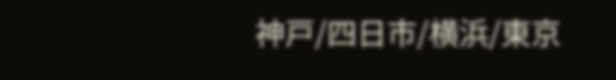神戸/四日市/横浜/東京